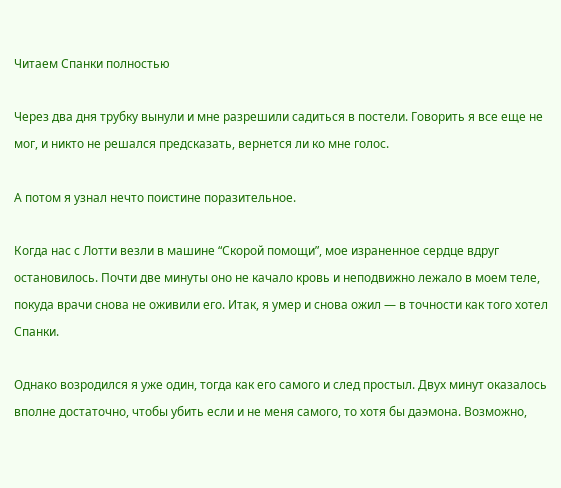Читаем Спанки полностью

Через два дня трубку вынули и мне разрешили садиться в постели. Говорить я все еще не мог, и никто не решался предсказать, вернется ли ко мне голос.

А потом я узнал нечто поистине поразительное.

Когда нас с Лотти везли в машине “Скорой помощи”, мое израненное сердце вдруг остановилось. Почти две минуты оно не качало кровь и неподвижно лежало в моем теле, покуда врачи снова не оживили его. Итак, я умер и снова ожил — в точности как того хотел Спанки.

Однако возродился я уже один, тогда как его самого и след простыл. Двух минут оказалось вполне достаточно, чтобы убить если и не меня самого, то хотя бы даэмона. Возможно,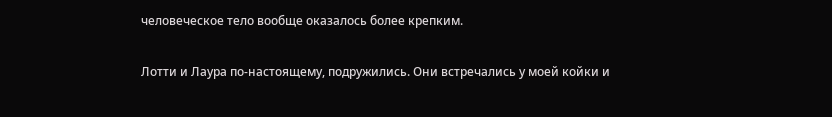человеческое тело вообще оказалось более крепким.

Лотти и Лаура по-настоящему, подружились. Они встречались у моей койки и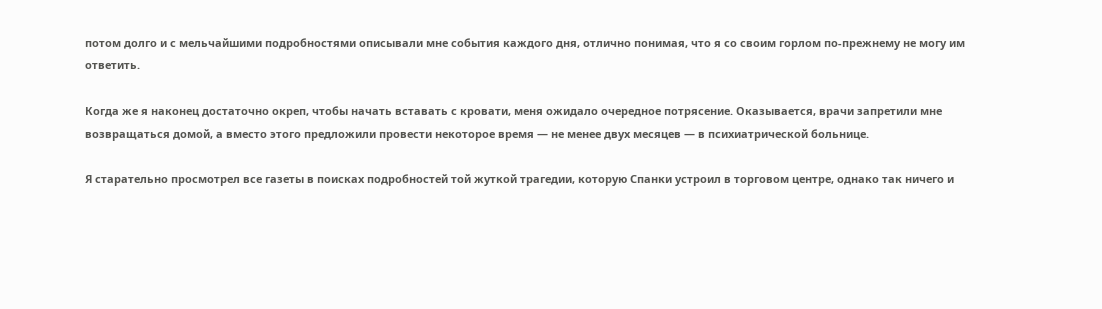потом долго и с мельчайшими подробностями описывали мне события каждого дня, отлично понимая, что я со своим горлом по-прежнему не могу им ответить.

Когда же я наконец достаточно окреп, чтобы начать вставать с кровати, меня ожидало очередное потрясение. Оказывается, врачи запретили мне возвращаться домой, а вместо этого предложили провести некоторое время — не менее двух месяцев — в психиатрической больнице.

Я старательно просмотрел все газеты в поисках подробностей той жуткой трагедии, которую Спанки устроил в торговом центре, однако так ничего и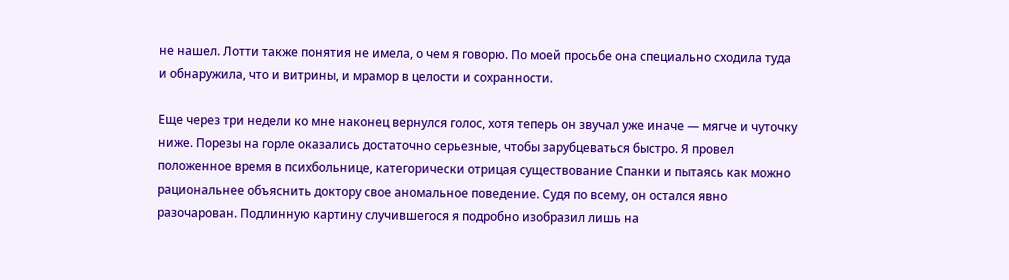не нашел. Лотти также понятия не имела, о чем я говорю. По моей просьбе она специально сходила туда и обнаружила, что и витрины, и мрамор в целости и сохранности.

Еще через три недели ко мне наконец вернулся голос, хотя теперь он звучал уже иначе — мягче и чуточку ниже. Порезы на горле оказались достаточно серьезные, чтобы зарубцеваться быстро. Я провел положенное время в психбольнице, категорически отрицая существование Спанки и пытаясь как можно рациональнее объяснить доктору свое аномальное поведение. Судя по всему, он остался явно разочарован. Подлинную картину случившегося я подробно изобразил лишь на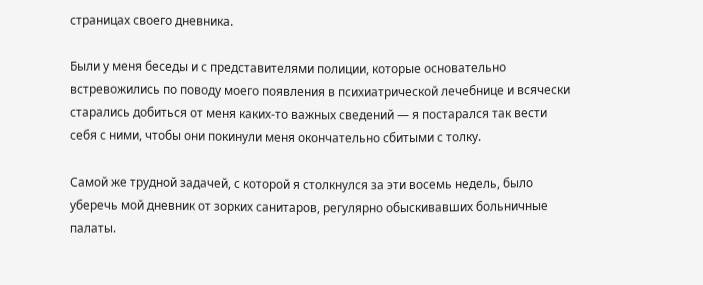страницах своего дневника.

Были у меня беседы и с представителями полиции, которые основательно встревожились по поводу моего появления в психиатрической лечебнице и всячески старались добиться от меня каких-то важных сведений — я постарался так вести себя с ними, чтобы они покинули меня окончательно сбитыми с толку.

Самой же трудной задачей, с которой я столкнулся за эти восемь недель, было уберечь мой дневник от зорких санитаров, регулярно обыскивавших больничные палаты.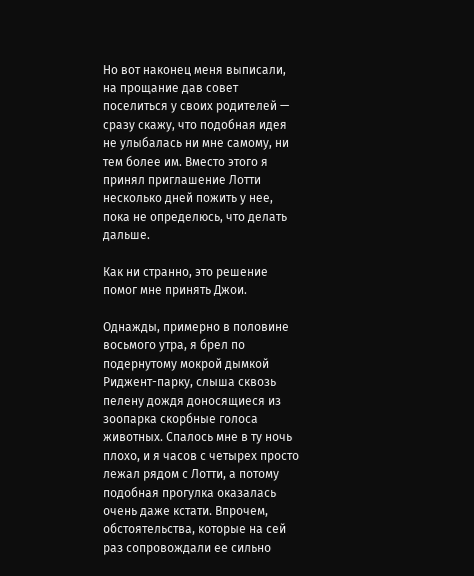Но вот наконец меня выписали, на прощание дав совет поселиться у своих родителей — сразу скажу, что подобная идея не улыбалась ни мне самому, ни тем более им. Вместо этого я принял приглашение Лотти несколько дней пожить у нее, пока не определюсь, что делать дальше.

Как ни странно, это решение помог мне принять Джои.

Однажды, примерно в половине восьмого утра, я брел по подернутому мокрой дымкой Риджент-парку, слыша сквозь пелену дождя доносящиеся из зоопарка скорбные голоса животных. Спалось мне в ту ночь плохо, и я часов с четырех просто лежал рядом с Лотти, а потому подобная прогулка оказалась очень даже кстати. Впрочем, обстоятельства, которые на сей раз сопровождали ее сильно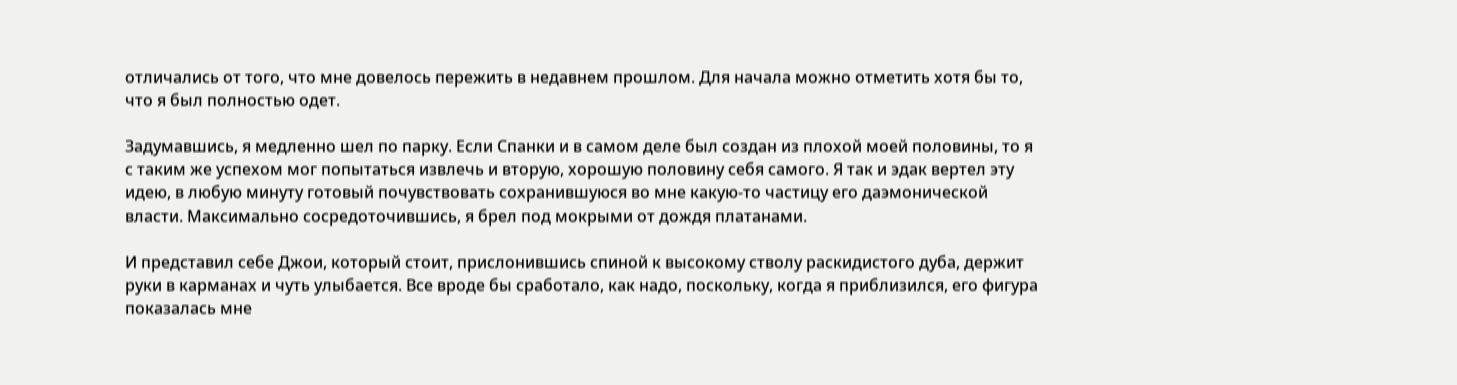отличались от того, что мне довелось пережить в недавнем прошлом. Для начала можно отметить хотя бы то, что я был полностью одет.

Задумавшись, я медленно шел по парку. Если Спанки и в самом деле был создан из плохой моей половины, то я с таким же успехом мог попытаться извлечь и вторую, хорошую половину себя самого. Я так и эдак вертел эту идею, в любую минуту готовый почувствовать сохранившуюся во мне какую-то частицу его даэмонической власти. Максимально сосредоточившись, я брел под мокрыми от дождя платанами.

И представил себе Джои, который стоит, прислонившись спиной к высокому стволу раскидистого дуба, держит руки в карманах и чуть улыбается. Все вроде бы сработало, как надо, поскольку, когда я приблизился, его фигура показалась мне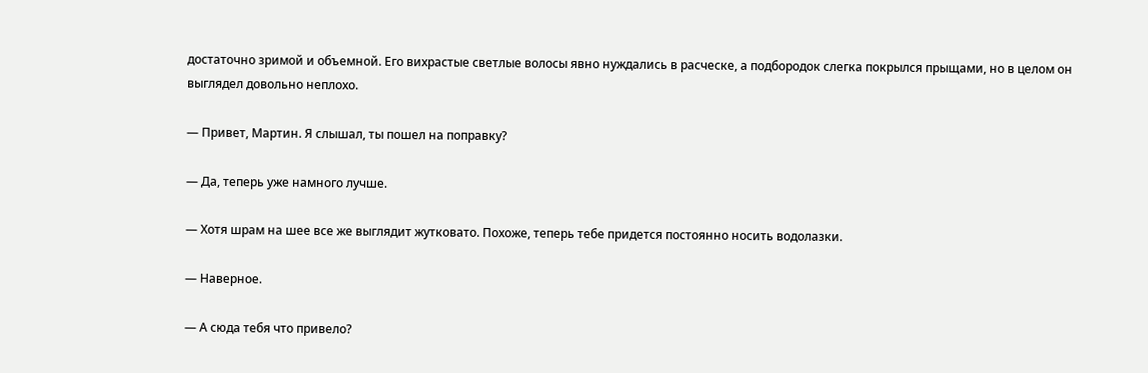достаточно зримой и объемной. Его вихрастые светлые волосы явно нуждались в расческе, а подбородок слегка покрылся прыщами, но в целом он выглядел довольно неплохо.

— Привет, Мартин. Я слышал, ты пошел на поправку?

— Да, теперь уже намного лучше.

— Хотя шрам на шее все же выглядит жутковато. Похоже, теперь тебе придется постоянно носить водолазки.

— Наверное.

— А сюда тебя что привело?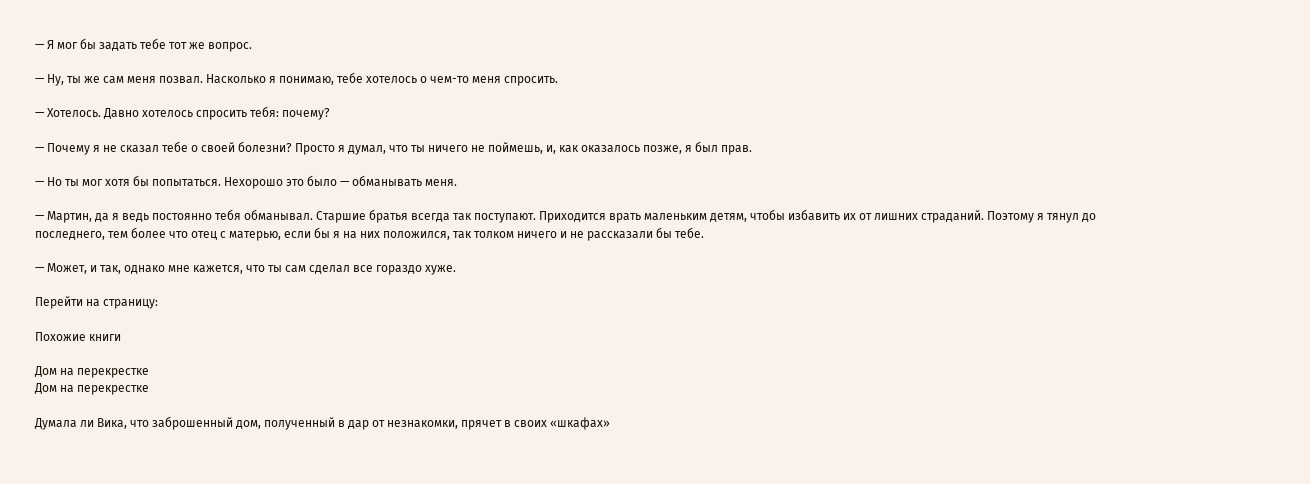— Я мог бы задать тебе тот же вопрос.

— Ну, ты же сам меня позвал. Насколько я понимаю, тебе хотелось о чем-то меня спросить.

— Хотелось. Давно хотелось спросить тебя: почему?

— Почему я не сказал тебе о своей болезни? Просто я думал, что ты ничего не поймешь, и, как оказалось позже, я был прав.

— Но ты мог хотя бы попытаться. Нехорошо это было — обманывать меня.

— Мартин, да я ведь постоянно тебя обманывал. Старшие братья всегда так поступают. Приходится врать маленьким детям, чтобы избавить их от лишних страданий. Поэтому я тянул до последнего, тем более что отец с матерью, если бы я на них положился, так толком ничего и не рассказали бы тебе.

— Может, и так, однако мне кажется, что ты сам сделал все гораздо хуже.

Перейти на страницу:

Похожие книги

Дом на перекрестке
Дом на перекрестке

Думала ли Вика, что заброшенный дом, полученный в дар от незнакомки, прячет в своих «шкафах»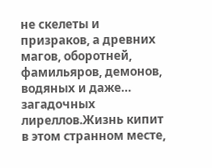не скелеты и призраков, а древних магов, оборотней, фамильяров, демонов, водяных и даже… загадочных лиреллов.Жизнь кипит в этом странном месте,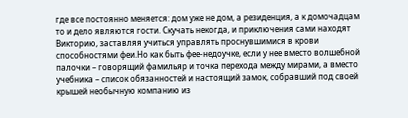где все постоянно меняется: дом уже не дом, а резиденция, а к домочадцам то и дело являются гости. Скучать некогда, и приключения сами находят Викторию, заставляя учиться управлять проснувшимися в крови способностями феи.Но как быть фее-недоучке, если у нее вместо волшебной палочки – говорящий фамильяр и точка перехода между мирами, а вместо учебника – список обязанностей и настоящий замок, собравший под своей крышей необычную компанию из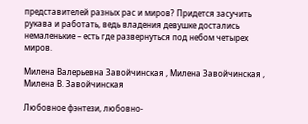представителей разных рас и миров? Придется засучить рукава и работать, ведь владения девушке достались немаленькие – есть где развернуться под небом четырех миров.

Милена Валерьевна Завойчинская , Милена Завойчинская , Милена В. Завойчинская

Любовное фэнтези, любовно-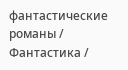фантастические романы / Фантастика /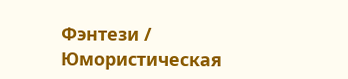Фэнтези / Юмористическая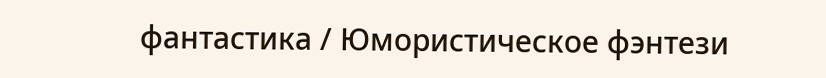фантастика / Юмористическое фэнтези